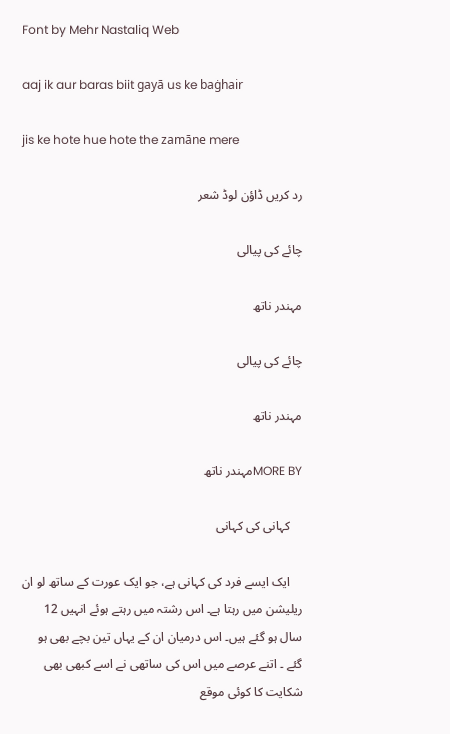Font by Mehr Nastaliq Web

aaj ik aur baras biit gayā us ke baġhair

jis ke hote hue hote the zamāne mere

رد کریں ڈاؤن لوڈ شعر

چائے کی پیالی

مہندر ناتھ

چائے کی پیالی

مہندر ناتھ

MORE BYمہندر ناتھ

    کہانی کی کہانی

    ایک ایسے فرد کی کہانی ہے، جو ایک عورت کے ساتھ لو ان ریلیشن میں رہتا ہے۔ اس رشتہ میں رہتے ہوئے انہیں 12 سال ہو گئے ہیں۔ اس درمیان ان کے یہاں تین بچے بھی ہو گئے ۔ اتنے عرصے میں اس کی ساتھی نے اسے کبھی بھی شکایت کا کوئی موقع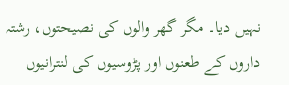نہیں دیا۔ مگر گھر والوں کی نصیحتوں، رشتہ داروں کے طعنوں اور پڑوسیوں کی لنترانیوں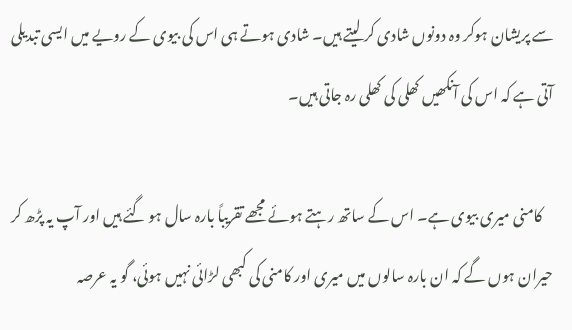سے پریشان ہوکر وہ دونوں شادی کر لیتے ہیں۔ شادی ہوتے ہی اس کی بیوی کے رویے میں ایسی تبدیلی آتی ہے کہ اس کی آنکھیں کھلی کی کھلی رہ جاتی ہیں۔

    کامنی میری بیوی ہے۔ اس کے ساتھ رہتے ہوئے مجھے تقریباً بارہ سال ہو گئے ہیں اور آپ یہ پڑھ کر حیران ہوں گے کہ ان بارہ سالوں میں میری اور کامنی کی کبھی لڑائی نہیں ہوئی، گو یہ عرصہ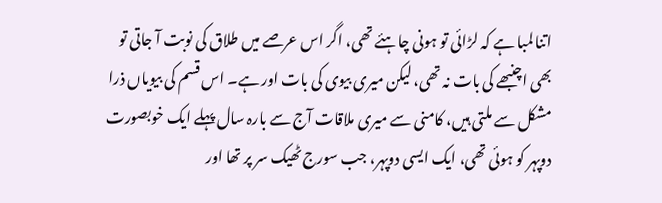اتنا لمبا ہے کہ لڑائی تو ہونی چاہئے تھی، اگر اس عرصے میں طلاق کی نوبت آ جاتی تو بھی اچنبھے کی بات نہ تھی، لیکن میری بیوی کی بات اور ہے۔ اس قسم کی بیویاں ذرا مشکل سے ملتی ہیں، کامنی سے میری ملاقات آج سے بارہ سال پہلے ایک خوبصورت دوپہر کو ہوئی تھی، ایک ایسی دوپہر، جب سورج ٹھیک سر پر تھا اور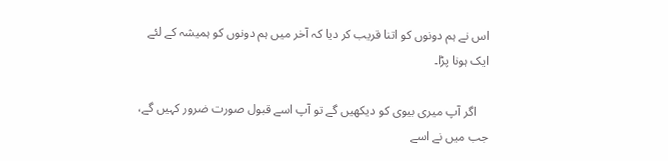اس نے ہم دونوں کو اتنا قریب کر دیا کہ آخر میں ہم دونوں کو ہمیشہ کے لئے ایک ہونا پڑا۔

    اگر آپ میری بیوی کو دیکھیں گے تو آپ اسے قبول صورت ضرور کہیں گے، جب میں نے اسے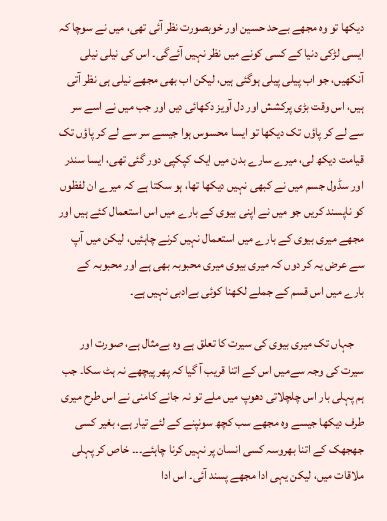دیکھا تو وہ مجھے بےحد حسین اور خوبصورت نظر آئی تھی، میں نے سوچا کہ ایسی لڑکی دنیا کے کسی کونے میں نظر نہیں آئےگی۔ اس کی نیلی نیلی آنکھیں، جو اب پیلی پیلی ہوگئی ہیں، لیکن اب بھی مجھے نیلی ہی نظر آتی ہیں، اس وقت بڑی پرکشش اور دل آویز دکھائی دیں اور جب میں نے اسے سر سے لے کر پاؤں تک دیکھا تو ایسا محسوس ہوا جیسے سر سے لے کر پاؤں تک قیامت دیکھ لی، میرے سارے بدن میں ایک کپکپی دور گئی تھی، ایسا سندر اور سڈول جسم میں نے کبھی نہیں دیکھا تھا، ہو سکتا ہے کہ میرے ان لفظوں کو ناپسند کریں جو میں نے اپنی بیوی کے بارے میں اس استعمال کئے ہیں اور مجھے میری بیوی کے بارے میں استعمال نہیں کرنے چاہئیں، لیکن میں آپ سے عرض یہ کر دوں کہ میری بیوی میری محبوبہ بھی ہے اور محبوبہ کے بارے میں اس قسم کے جملے لکھنا کوئی بےادبی نہیں ہے۔

    جہاں تک میری بیوی کی سیرت کا تعلق ہے وہ بےمثال ہے، صورت اور سیرت کی وجہ سےمیں اس کے اتنا قریب آ گیا کہ پھر پیچھے نہ ہٹ سکا۔ جب ہم پہلی بار اس چلچلاتی دھوپ میں ملے تو نہ جانے کامنی نے اس طرح میری طرف دیکھا جیسے وہ مجھے سب کچھ سونپنے کے لئے تیار ہے، بغیر کسی جھجھک کے اتنا بھروسہ کسی انسان پر نہیں کرنا چاہئے۔۔۔ خاص کر پہلی ملاقات میں، لیکن یہی ادا مجھے پسند آئی۔ اس ادا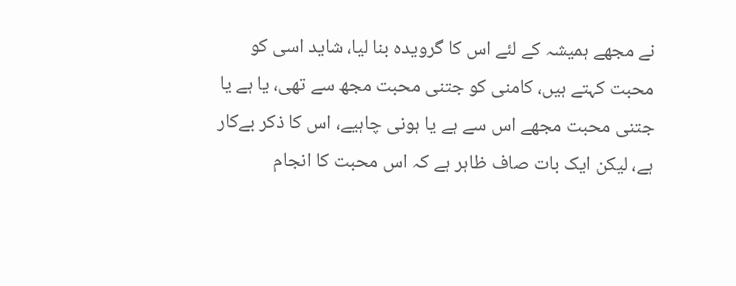نے مجھے ہمیشہ کے لئے اس کا گرویدہ بنا لیا، شاید اسی کو محبت کہتے ہیں، کامنی کو جتنی محبت مجھ سے تھی، یا ہے یا جتنی محبت مجھے اس سے ہے یا ہونی چاہیے، اس کا ذکر بےکار ہے، لیکن ایک بات صاف ظاہر ہے کہ اس محبت کا انجام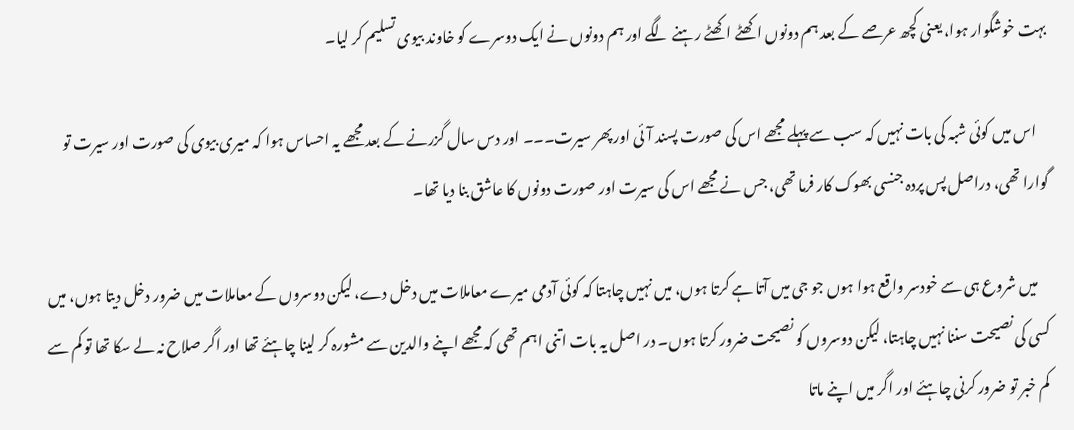بہت خوشگوار ہوا، یعنی کچھ عرصے کے بعد ہم دونوں اکھٹے اکھٹے رہنے لگے اور ہم دونوں نے ایک دوسرے کو خاوند بیوی تسلیم کر لیا۔

    اس میں کوئی شبہ کی بات نہیں کہ سب سے پہلے مجھے اس کی صورت پسند آئی اور پھر سیرت۔۔۔ اور دس سال گزرنے کے بعد مجھے یہ احساس ہوا کہ میری بیوی کی صورت اور سیرت تو گوارا تھی، دراصل پس پردہ جنسی بھوک کار فرما تھی، جس نے مجھے اس کی سیرت اور صورت دونوں کا عاشق بنا دیا تھا۔

    میں شروع ہی سے خودسر واقع ہوا ہوں جو جی میں آتا ہے کرتا ہوں، میں نہیں چاہتا کہ کوئی آدمی میرے معاملات میں دخل دے، لیکن دوسروں کے معاملات میں ضرور دخل دیتا ہوں، میں کسی کی نصیحت سننا نہیں چاہتا، لیکن دوسروں کو نصیحت ضرور کرتا ہوں۔ در اصل یہ بات اتنی اہم تھی کہ مجھے اپنے والدین سے مشورہ کر لینا چاہئے تھا اور اگر صلاح نہ لے سکا تھا تو کم سے کم خبر تو ضرور کرنی چاہئے اور اگر میں اپنے ماتا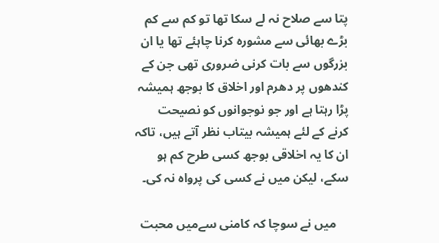پتا سے صلاح نہ لے سکا تھا تو کم سے کم بڑے بھائی سے مشورہ کرنا چاہئے تھا یا ان بزرگوں سے بات کرنی ضروری تھی جن کے کندھوں پر دھرم اور اخلاق کا بوجھ ہمیشہ پڑا رہتا ہے اور جو نوجوانوں کو نصیحت کرنے کے لئے ہمیشہ بیتاب نظر آتے ہیں، تاکہ ان کا یہ اخلاقی بوجھ کسی طرح کم ہو سکے، لیکن میں نے کسی کی پرواہ نہ کی۔

    میں نے سوچا کہ کامنی سےمیں محبت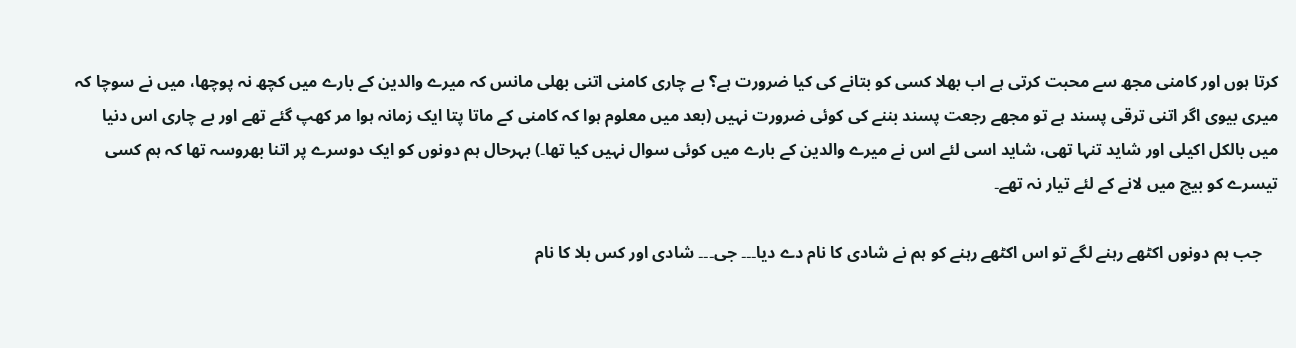کرتا ہوں اور کامنی مجھ سے محبت کرتی ہے اب بھلا کسی کو بتانے کی کیا ضرورت ہے؟ بے چاری کامنی اتنی بھلی مانس کہ میرے والدین کے بارے میں کچھ نہ پوچھا، میں نے سوچا کہ میری بیوی اگر اتنی ترقی پسند ہے تو مجھے رجعت پسند بننے کی کوئی ضرورت نہیں (بعد میں معلوم ہوا کہ کامنی کے ماتا پتا ایک زمانہ ہوا مر کھپ گئے تھے اور بے چاری اس دنیا میں بالکل اکیلی اور شاید تنہا تھی، شاید اسی لئے اس نے میرے والدین کے بارے میں کوئی سوال نہیں کیا تھا۔) بہرحال ہم دونوں کو ایک دوسرے پر اتنا بھروسہ تھا کہ ہم کسی تیسرے کو بیچ میں لانے کے لئے تیار نہ تھے۔

    جب ہم دونوں اکٹھے رہنے لگے تو اس اکٹھے رہنے کو ہم نے شادی کا نام دے دیا۔۔۔ جی۔۔۔ شادی اور کس بلا کا نام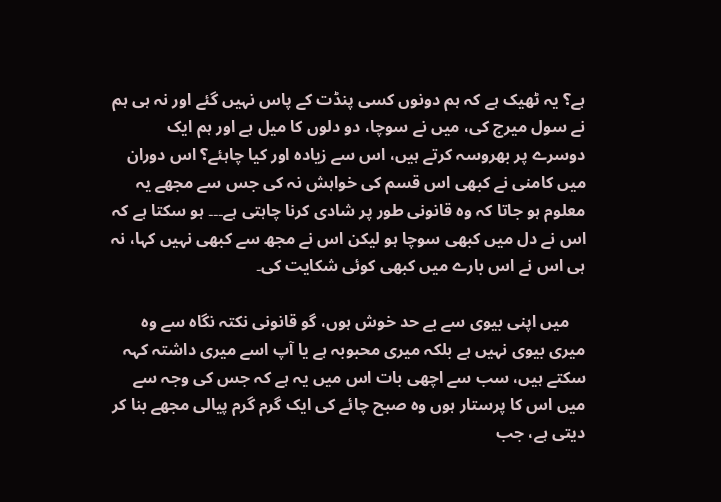ہے؟ یہ ٹھیک ہے کہ ہم دونوں کسی پنڈت کے پاس نہیں گئے اور نہ ہی ہم نے سول میرج کی، میں نے سوچا، دو دلوں کا میل ہے اور ہم ایک دوسرے پر بھروسہ کرتے ہیں، اس سے زیادہ اور کیا چاہئے؟ اس دوران میں کامنی نے کبھی اس قسم کی خواہش نہ کی جس سے مجھے یہ معلوم ہو جاتا کہ وہ قانونی طور پر شادی کرنا چاہتی ہے۔۔۔ ہو سکتا ہے کہ اس نے دل میں کبھی سوچا ہو لیکن اس نے مجھ سے کبھی نہیں کہا، نہ ہی اس نے اس بارے میں کبھی کوئی شکایت کی۔

    میں اپنی بیوی سے بے حد خوش ہوں، گو قانونی نکتہ نگاہ سے وہ میری بیوی نہیں ہے بلکہ میری محبوبہ ہے یا آپ اسے میری داشتہ کہہ سکتے ہیں، سب سے اچھی بات اس میں یہ ہے کہ جس کی وجہ سے میں اس کا پرستار ہوں وہ صبح چائے کی ایک گرم گرم پیالی مجھے بنا کر دیتی ہے، جب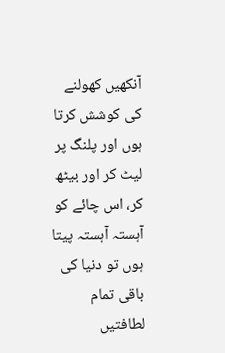آنکھیں کھولنے کی کوشش کرتا ہوں اور پلنگ پر لیٹ کر اور بیٹھ کر، اس چائے کو آہستہ آہستہ پیتا ہوں تو دنیا کی باقی تمام لطافتیں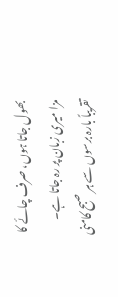بھول جاتا ہوں، صرف چائے کا مزا میری زبان پر رہ جاتا ہے۔ تقریباً بارہ برسوں سے ہر صبح کامنی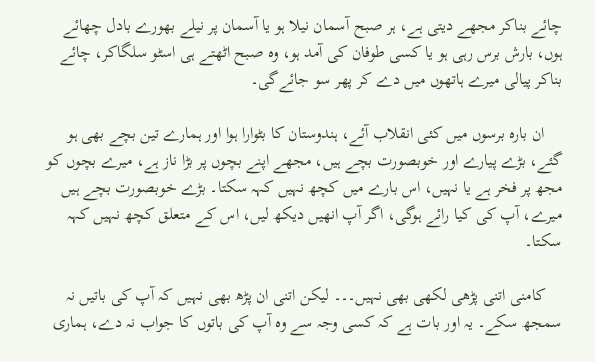چائے بناکر مجھے دیتی ہے، ہر صبح آسمان نیلا ہو یا آسمان پر نیلے بھورے بادل چھائے ہوں، بارش برس رہی ہو یا کسی طوفان کی آمد ہو، وہ صبح اٹھتے ہی اسٹو سلگاکر، چائے بناکر پیالی میرے ہاتھوں میں دے کر پھر سو جائےگی۔

    ان بارہ برسوں میں کئی انقلاب آئے، ہندوستان کا بٹوارا ہوا اور ہمارے تین بچے بھی ہو گئے، بڑے پیارے اور خوبصورت بچے ہیں، مجھے اپنے بچوں پر بڑا ناز ہے، میرے بچوں کو مجھ پر فخر ہے یا نہیں، اس بارے میں کچھ نہیں کہہ سکتا۔ بڑے خوبصورت بچے ہیں میرے، آپ کی کیا رائے ہوگی، اگر آپ انھیں دیکھ لیں، اس کے متعلق کچھ نہیں کہہ سکتا۔

    کامنی اتنی پڑھی لکھی بھی نہیں۔۔۔ لیکن اتنی ان پڑھ بھی نہیں کہ آپ کی باتیں نہ سمجھ سکے۔ یہ اور بات ہے کہ کسی وجہ سے وہ آپ کی باتوں کا جواب نہ دے، ہماری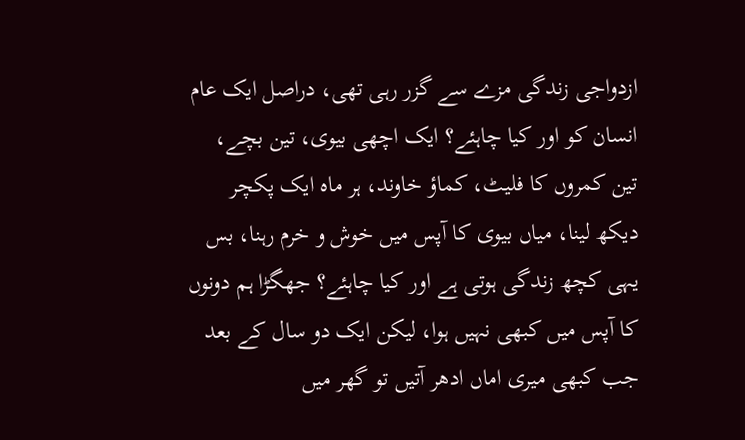ازدواجی زندگی مزے سے گزر رہی تھی، دراصل ایک عام انسان کو اور کیا چاہئے؟ ایک اچھی بیوی، تین بچے، تین کمروں کا فلیٹ، کماؤ خاوند، ہر ماہ ایک پکچر دیکھ لینا، میاں بیوی کا آپس میں خوش و خرم رہنا، بس یہی کچھ زندگی ہوتی ہے اور کیا چاہئے؟ جھگڑا ہم دونوں کا آپس میں کبھی نہیں ہوا، لیکن ایک دو سال کے بعد جب کبھی میری اماں ادھر آتیں تو گھر میں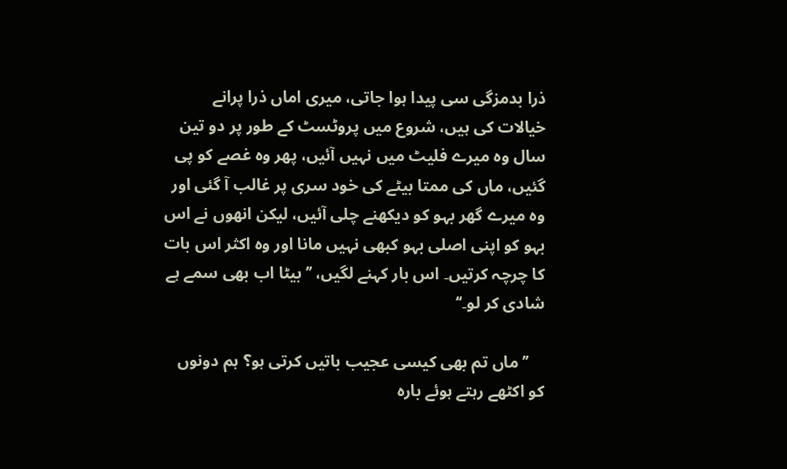ذرا بدمزگی سی پیدا ہوا جاتی، میری اماں ذرا پرانے خیالات کی ہیں، شروع میں پروٹسٹ کے طور پر دو تین سال وہ میرے فلیٹ میں نہیں آئیں، پھر وہ غصے کو پی گئیں، ماں کی ممتا بیٹے کی خود سری پر غالب آ گئی اور وہ میرے گھر بہو کو دیکھنے چلی آئیں، لیکن انھوں نے اس بہو کو اپنی اصلی بہو کبھی نہیں مانا اور وہ اکثر اس بات کا چرچہ کرتیں۔ اس بار کہنے لگیں، ’’بیٹا اب بھی سمے ہے شادی کر لو۔‘‘

    ’’ماں تم بھی کیسی عجیب باتیں کرتی ہو؟ ہم دونوں کو اکٹھے رہتے ہوئے بارہ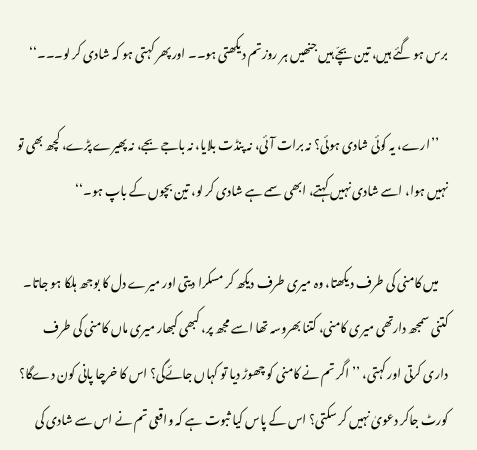برس ہو گئے ہیں، تین بچّے ہیں جنھیں ہر روز تم دیکھتی ہو۔۔ اور پھر کہتی ہو کہ شادی کر لو۔۔۔‘‘

    ’’ارے، یہ کوئی شادی ہوئی؟ نہ برات آئی، نہ پنڈت بلایا، نہ باجے بجے، نہ پھیرے پڑے، کچھ بھی تو نہیں ہوا، اسے شادی نہیں کہتے، ابھی سمے ہے شادی کر لو، تین بچوں کے باپ ہو۔‘‘

    میں کامنی کی طرف دیکھتا، وہ میری طرف دیکھ کر مسکرا دیتی اور میرے دل کا بوجھ ہلکا ہو جاتا۔ کتنی سمجھ دارتھی میری کامنی، کتنا بھروسہ تھا اسے مجھ پر، کبھی کبھار میری ماں کامنی کی طرف داری کرتی اور کہتی، ’’اگر تم نے کامنی کو چھوڑ دیا تو کہاں جائےگی؟ اس کا خرچا پانی کون دےگا؟ کورٹ جاکر دعویٰ نہیں کر سکتی؟ اس کے پاس کیا ثبوت ہے کہ واقعی تم نے اس سے شادی کی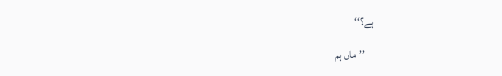ہے؟‘‘

    ’’ماں ہم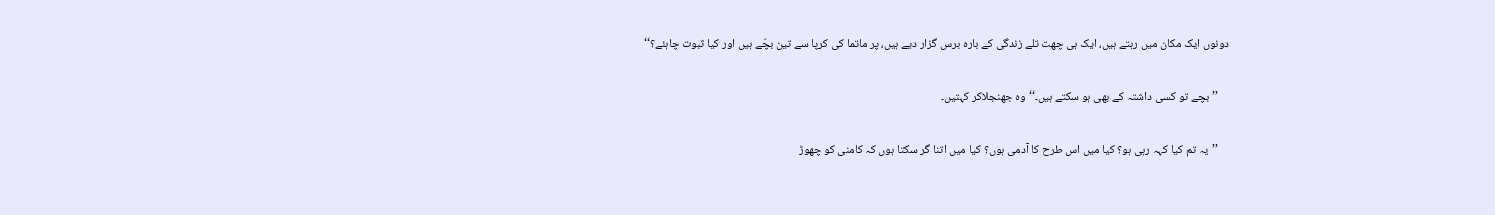دونوں ایک مکان میں رہتے ہیں، ایک ہی چھت تلے زندگی کے بارہ برس گزار دیے ہیں، پر ماتما کی کرپا سے تین بچّے ہیں اور کیا ثبوت چاہئے؟‘‘

    ’’بچے تو کسی داشتہ کے بھی ہو سکتے ہیں۔‘‘ وہ جھنجلاکر کہتیں۔

    ’’یہ تم کیا کہہ رہی ہو؟ کیا میں اس طرح کا آدمی ہوں؟ کیا میں اتنا گر سکتا ہوں کہ کامنی کو چھوڑ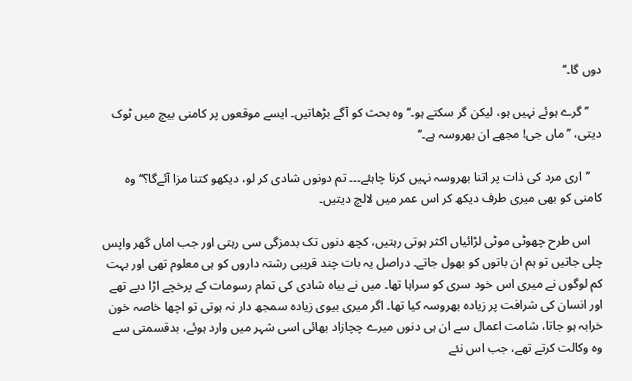دوں گا۔‘‘

    ’’گرے ہوئے نہیں ہو، لیکن گر سکتے ہو۔‘‘ وہ بحث کو آگے بڑھاتیں۔ ایسے موقعوں پر کامنی بیچ میں ٹوک دیتی، ’’ماں جی! مجھے ان بھروسہ ہے۔‘‘

    ’’اری مرد کی ذات پر اتنا بھروسہ نہیں کرنا چاہئے۔۔۔ تم دونوں شادی کر لو، دیکھو کتنا مزا آئےگا؟‘‘ وہ کامنی کو بھی میری طرف دیکھ کر اس عمر میں لالچ دیتیں۔

    اس طرح چھوٹی موٹی لڑائیاں اکثر ہوتی رہتیں، کچھ دنوں تک بدمزگی سی رہتی اور جب اماں گھر واپس چلی جاتیں تو ہم ان باتوں کو بھول جاتے۔ دراصل یہ بات چند قریبی رشتہ داروں کو ہی معلوم تھی اور بہت کم لوگوں نے میری اس خود سری کو سراہا تھا۔ میں نے بیاہ شادی کی تمام رسومات کے پرخچے اڑا دیے تھے اور انسان کی شرافت پر زیادہ بھروسہ کیا تھا۔ اگر میری بیوی زیادہ سمجھ دار نہ ہوتی تو اچھا خاصہ خون خرابہ ہو جاتا، شامت اعمال سے ان ہی دنوں میرے چچازاد بھائی اسی شہر میں وارد ہوئے، بدقسمتی سے وہ وکالت کرتے تھے، جب اس نئے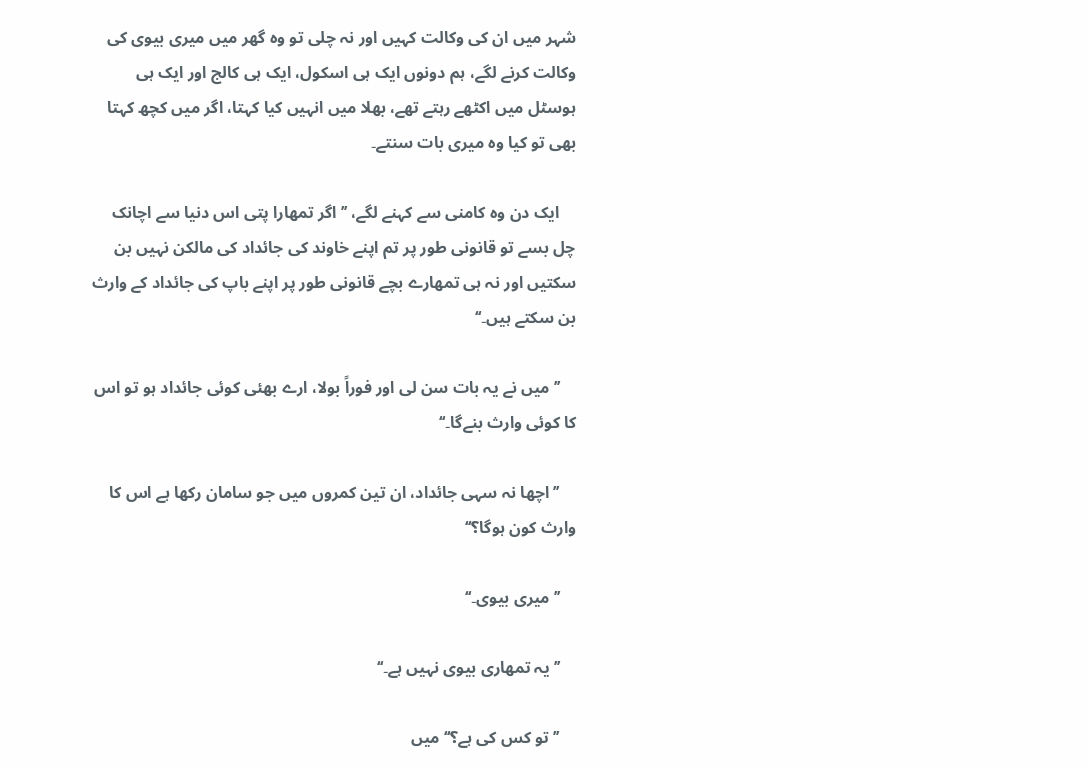شہر میں ان کی وکالت کہیں اور نہ چلی تو وہ گھر میں میری بیوی کی وکالت کرنے لگے، ہم دونوں ایک ہی اسکول، ایک ہی کالج اور ایک ہی ہوسٹل میں اکٹھے رہتے تھے، بھلا میں انہیں کیا کہتا، اگر میں کچھ کہتا بھی تو کیا وہ میری بات سنتے۔

    ایک دن وہ کامنی سے کہنے لگے، ’’اگر تمھارا پتی اس دنیا سے اچانک چل بسے تو قانونی طور پر تم اپنے خاوند کی جائداد کی مالکن نہیں بن سکتیں اور نہ ہی تمھارے بچے قانونی طور پر اپنے باپ کی جائداد کے وارث بن سکتے ہیں۔‘‘

    ’’میں نے یہ بات سن لی اور فوراً بولا، ارے بھئی کوئی جائداد ہو تو اس کا کوئی وارث بنےگا۔‘‘

    ’’اچھا نہ سہی جائداد، ان تین کمروں میں جو سامان رکھا ہے اس کا وارث کون ہوگا؟‘‘

    ’’میری بیوی۔‘‘

    ’’یہ تمھاری بیوی نہیں ہے۔‘‘

    ’’تو کس کی ہے؟‘‘ میں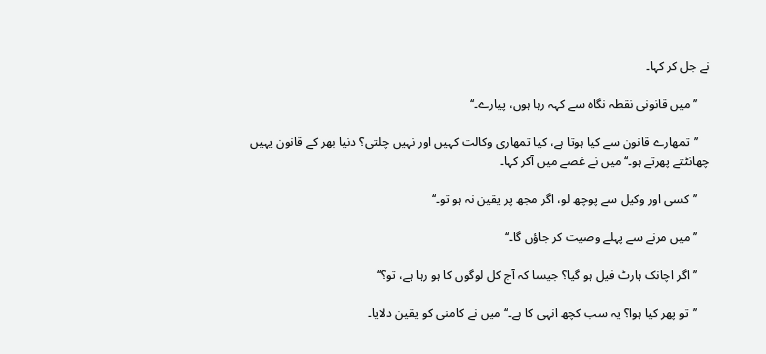نے جل کر کہا۔

    ’’میں قانونی نقطہ نگاہ سے کہہ رہا ہوں، پیارے۔‘‘

    ’’تمھارے قانون سے کیا ہوتا ہے، کیا تمھاری وکالت کہیں اور نہیں چلتی؟ دنیا بھر کے قانون یہیں چھانٹتے پھرتے ہو۔‘‘ میں نے غصے میں آکر کہا۔

    ’’کسی اور وکیل سے پوچھ لو، اگر مجھ پر یقین نہ ہو تو۔‘‘

    ’’میں مرنے سے پہلے وصیت کر جاؤں گا۔‘‘

    ’’اگر اچانک ہارٹ فیل ہو گیا؟ جیسا کہ آج کل لوگوں کا ہو رہا ہے، تو؟‘‘

    ’’تو پھر کیا ہوا؟ یہ سب کچھ انہی کا ہے۔‘‘ میں نے کامنی کو یقین دلایا۔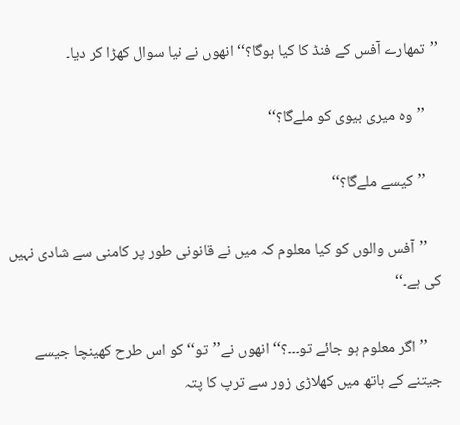’’تمھارے آفس کے فنڈ کا کیا ہوگا؟‘‘ انھوں نے نیا سوال کھڑا کر دیا۔

    ’’وہ میری بیوی کو ملےگا؟‘‘

    ’’کیسے ملےگا؟‘‘

    ’’آفس والوں کو کیا معلوم کہ میں نے قانونی طور پر کامنی سے شادی نہیں کی ہے۔‘‘

    ’’اگر معلوم ہو جائے تو۔۔۔؟‘‘ انھوں نے’’تو‘‘ کو اس طرح کھینچا جیسے جیتنے کے ہاتھ میں کھلاڑی زور سے ترپ کا پتہ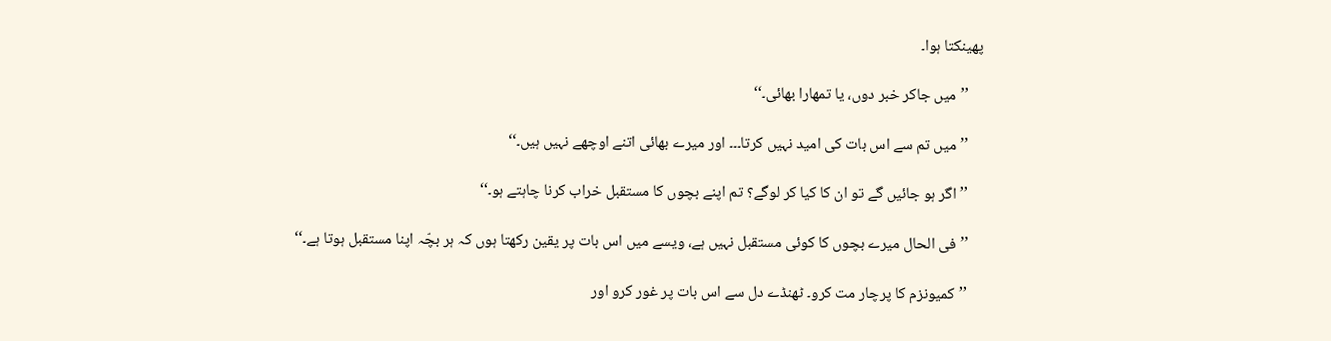پھینکتا ہوا۔

    ’’میں جاکر خبر دوں، یا تمھارا بھائی۔‘‘

    ’’میں تم سے اس بات کی امید نہیں کرتا۔۔۔ اور میرے بھائی اتنے اوچھے نہیں ہیں۔‘‘

    ’’اگر ہو جائیں گے تو ان کا کیا کر لوگے؟ تم اپنے بچوں کا مستقبل خراب کرنا چاہتے ہو۔‘‘

    ’’فی الحال میرے بچوں کا کوئی مستقبل نہیں ہے، ویسے میں اس بات پر یقین رکھتا ہوں کہ ہر بچّہ اپنا مستقبل ہوتا ہے۔‘‘

    ’’کمیونزم کا پرچار مت کرو۔ ٹھنڈے دل سے اس بات پر غور کرو اور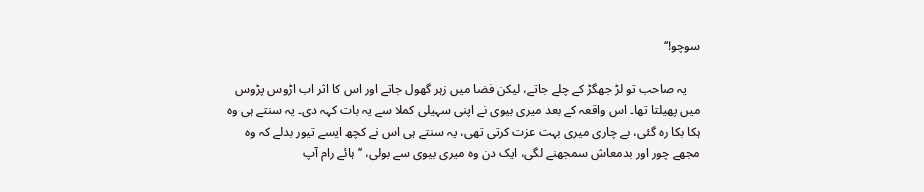سوچو!‘‘

    یہ صاحب تو لڑ جھگڑ کے چلے جاتے، لیکن فضا میں زہر گھول جاتے اور اس کا اثر اب اڑوس پڑوس میں پھیلتا تھا۔ اس واقعہ کے بعد میری بیوی نے اپنی سہیلی کملا سے یہ بات کہہ دی۔ یہ سنتے ہی وہ ہکا بکا رہ گئی، بے چاری میری بہت عزت کرتی تھی، یہ سنتے ہی اس نے کچھ ایسے تیور بدلے کہ وہ مجھے چور اور بدمعاش سمجھنے لگی، ایک دن وہ میری بیوی سے بولی، ’’ہائے رام آپ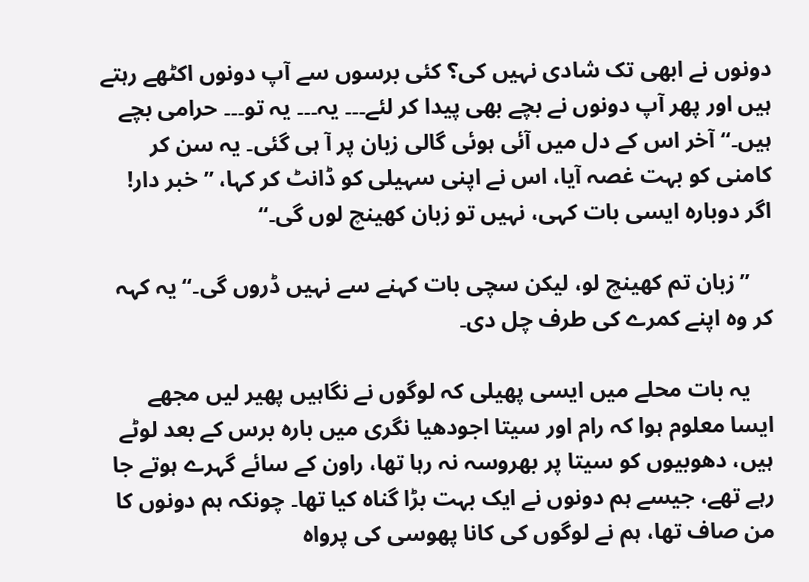دونوں نے ابھی تک شادی نہیں کی؟ کئی برسوں سے آپ دونوں اکٹھے رہتے ہیں اور پھر آپ دونوں نے بچے بھی پیدا کر لئے۔۔۔ یہ۔۔۔ یہ تو۔۔۔ حرامی بچے ہیں۔‘‘ آخر اس کے دل میں آئی ہوئی گالی زبان پر آ ہی گئی۔ یہ سن کر کامنی کو بہت غصہ آیا، اس نے اپنی سہیلی کو ڈانٹ کر کہا، ’’خبر دار! اگر دوبارہ ایسی بات کہی، نہیں تو زبان کھینچ لوں گی۔‘‘

    ’’زبان تم کھینچ لو، لیکن سچی بات کہنے سے نہیں ڈروں گی۔‘‘ یہ کہہ کر وہ اپنے کمرے کی طرف چل دی۔

    یہ بات محلے میں ایسی پھیلی کہ لوگوں نے نگاہیں پھیر لیں مجھے ایسا معلوم ہوا کہ رام اور سیتا اجودھیا نگری میں بارہ برس کے بعد لوٹے ہیں، دھوبیوں کو سیتا پر بھروسہ نہ رہا تھا، راون کے سائے گہرے ہوتے جا رہے تھے، جیسے ہم دونوں نے ایک بہت بڑا گناہ کیا تھا۔ چونکہ ہم دونوں کا من صاف تھا، ہم نے لوگوں کی کانا پھوسی کی پرواہ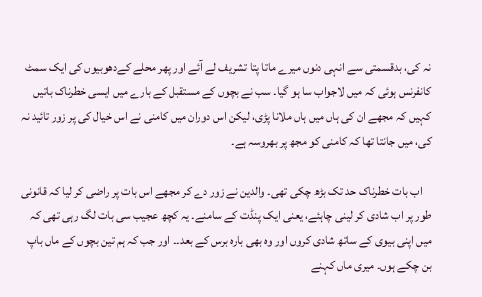نہ کی، بدقسمتی سے انہی دنوں میرے ماتا پتا تشریف لے آئے اور پھر محلے کےدھوبیوں کی ایک سمٹ کانفرنس ہوئی کہ میں لاجواب سا ہو گیا۔ سب نے بچوں کے مستقبل کے بارے میں ایسی خطرناک باتیں کہیں کہ مجھے ان کی ہاں میں ہاں ملانا پڑی، لیکن اس دوران میں کامنی نے اس خیال کی پر زور تائید نہ کی، میں جانتا تھا کہ کامنی کو مجھ پر بھروسہ ہے۔

    اب بات خطرناک حد تک بڑھ چکی تھی۔ والدین نے زور دے کر مجھے اس بات پر راضی کر لیا کہ قانونی طور پر اب شادی کر لینی چاہئے، یعنی ایک پنڈت کے سامنے۔ یہ کچھ عجیب سی بات لگ رہی تھی کہ میں اپنی بیوی کے ساتھ شادی کروں اور وہ بھی بارہ برس کے بعد۔۔ اور جب کہ ہم تین بچوں کے ماں باپ بن چکے ہوں۔ میری ماں کہنے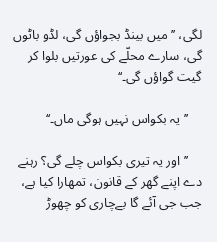لگی، ’’میں بینڈ بجواؤں گی، لڈو باٹوں گی، سارے محلّے کی عورتیں بلوا کر گیت گواؤں گی۔‘‘

    ’’یہ بکواس نہیں ہوگی ماں۔‘‘

    ’’اور یہ تیری بکواس چلے گی؟ رہنے دے اپنے گھر کے قانون، تمھارا کیا ہے، جب جی آئے گا بےچاری کو چھوڑ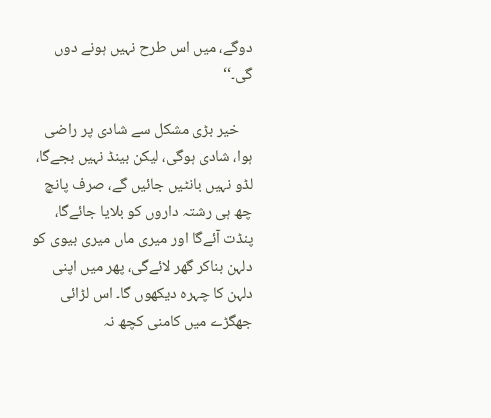دوگے، میں اس طرح نہیں ہونے دوں گی۔‘‘

    خیر بڑی مشکل سے شادی پر راضی ہوا، شادی ہوگی، لیکن بینڈ نہیں بجےگا، لڈو نہیں بانٹیں جائیں گے، صرف پانچ چھ ہی رشتہ داروں کو بلایا جائےگا، پنڈت آئےگا اور میری ماں میری بیوی کو دلہن بناکر گھر لائےگی، پھر میں اپنی دلہن کا چہرہ دیکھوں گا۔ اس لڑائی جھگڑے میں کامنی کچھ نہ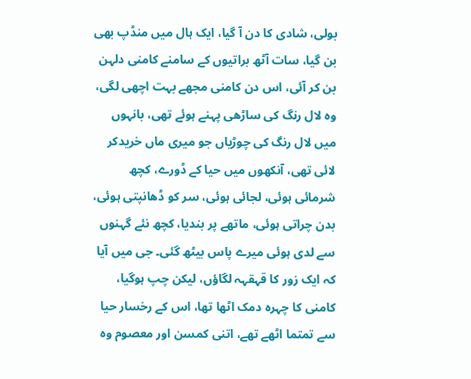بولی، شادی کا دن آ گیا، ایک ہال میں منڈپ بھی بن گیا، سات آٹھ براتیوں کے سامنے کامنی دلہن بن کر آئی، اس دن کامنی مجھے بہت اچھی لگی، وہ لال رنگ کی ساڑھی پہنے ہوئے تھی، بانہوں میں لال رنگ کی چوڑیاں جو میری ماں خریدکر لائی تھی، آنکھوں میں حیا کے ڈورے، کچھ شرمائی ہوئی، لجائی ہوئی، سر کو ڈھانپتی ہوئی، بدن چراتی ہوئی، ماتھے پر بندیا، کچھ نئے گہنوں سے لدی ہوئی میرے پاس بیٹھ گئی۔ جی میں آیا کہ ایک زور کا قہقہہ لگاؤں، لیکن چپ ہوگیا، کامنی کا چہرہ دمک اٹھا تھا، اس کے رخسار حیا سے تمتما اٹھے تھے، اتنی کمسن اور معصوم وہ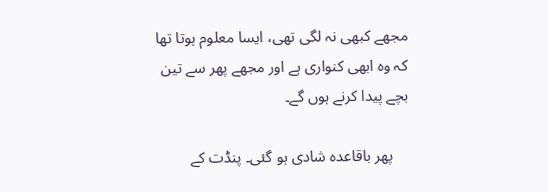مجھے کبھی نہ لگی تھی، ایسا معلوم ہوتا تھا کہ وہ ابھی کنواری ہے اور مجھے پھر سے تین بچے پیدا کرنے ہوں گے۔

    پھر باقاعدہ شادی ہو گئی۔ پنڈت کے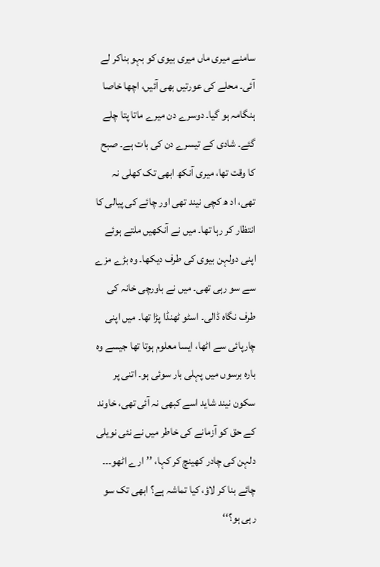سامنے میری ماں میری بیوی کو بہو بناکر لے آئی۔ محلے کی عورتیں بھی آئیں، اچھا خاصا ہنگامہ ہو گیا۔ دوسرے دن میرے ماتا پتا چلے گئے۔ شادی کے تیسرے دن کی بات ہے۔ صبح کا وقت تھا، میری آنکھ ابھی تک کھلی نہ تھی، اد ھ کچی نیند تھی اور چائے کی پیالی کا انتظار کر رہا تھا۔ میں نے آنکھیں ملتے ہوئے اپنی دولہن بیوی کی طرف دیکھا۔ وہ بڑے مزے سے سو رہی تھی۔ میں نے باورچی خانہ کی طرف نگاہ ڈالی۔ اسٹو ٹھنڈا پڑا تھا۔ میں اپنی چارپائی سے اٹھا، ایسا معلوم ہوتا تھا جیسے وہ بارہ برسوں میں پہلی بار سوئی ہو۔ اتنی پر سکون نیند شاید اسے کبھی نہ آئی تھی، خاوند کے حق کو آزمانے کی خاطر میں نے نئی نویلی دلہن کی چادر کھینچ کر کہا، ’’ارے اٹھو۔۔۔ چائے بنا کر لاؤ، کیا تماشہ ہے؟ ابھی تک سو رہی ہو؟‘‘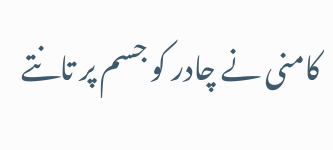کامنی نے چادر کو جسم پر تانتے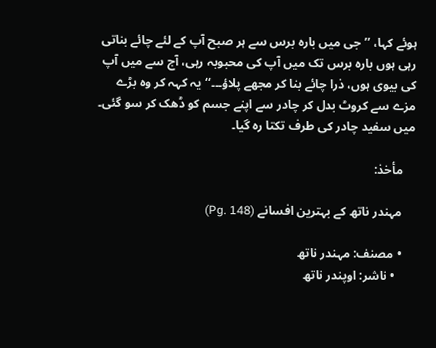ہوئے کہا، ’’جی میں بارہ برس سے ہر صبح آپ کے لئے چائے بناتی رہی ہوں بارہ برس تک میں آپ کی محبوبہ رہی، آج سے میں آپ کی بیوی ہوں، ذرا چائے بنا کر مجھے پلاؤ۔۔۔‘‘ یہ کہہ کر وہ بڑے مزے سے کروٹ بدل کر چادر سے اپنے جسم کو ڈھک کر سو گئی۔ میں سفید چادر کی طرف تکتا رہ گیا۔

    مأخذ:

    مہندر ناتھ کے بہترین افسانے (Pg. 148)

    • مصنف: مہندر ناتھ
      • ناشر: اوپندر ناتھ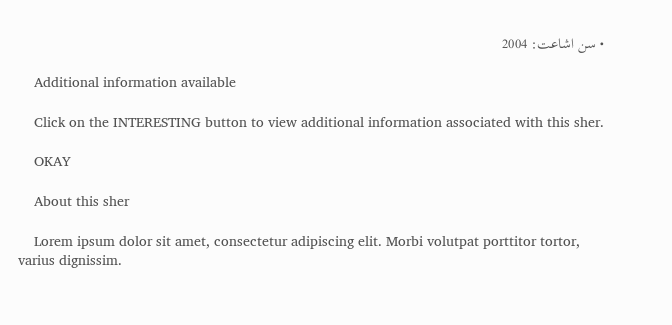• سن اشاعت: 2004

    Additional information available

    Click on the INTERESTING button to view additional information associated with this sher.

    OKAY

    About this sher

    Lorem ipsum dolor sit amet, consectetur adipiscing elit. Morbi volutpat porttitor tortor, varius dignissim.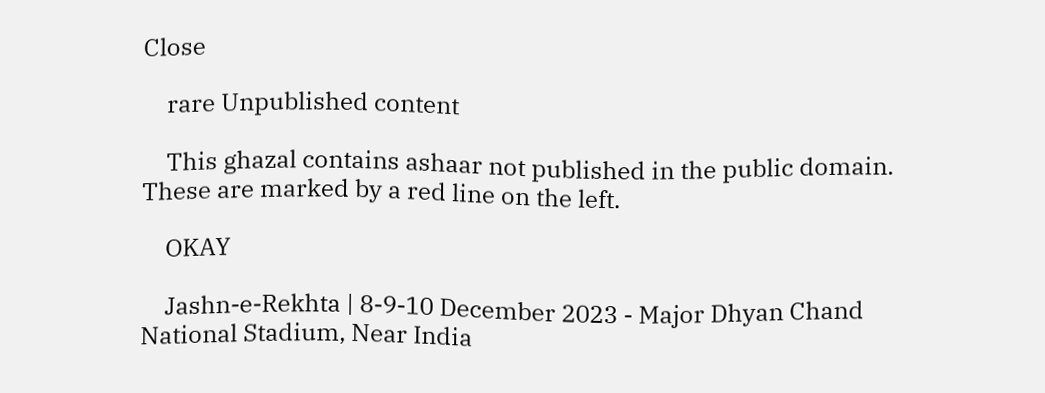Close

    rare Unpublished content

    This ghazal contains ashaar not published in the public domain. These are marked by a red line on the left.

    OKAY

    Jashn-e-Rekhta | 8-9-10 December 2023 - Major Dhyan Chand National Stadium, Near India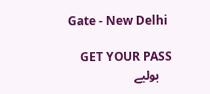Gate - New Delhi

    GET YOUR PASS
    بولیے